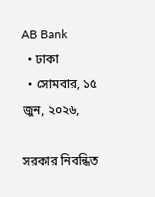AB Bank
  • ঢাকা
  • সোমবার, ১৫ জুন, ২০২৬,

সরকার নিবন্ধিত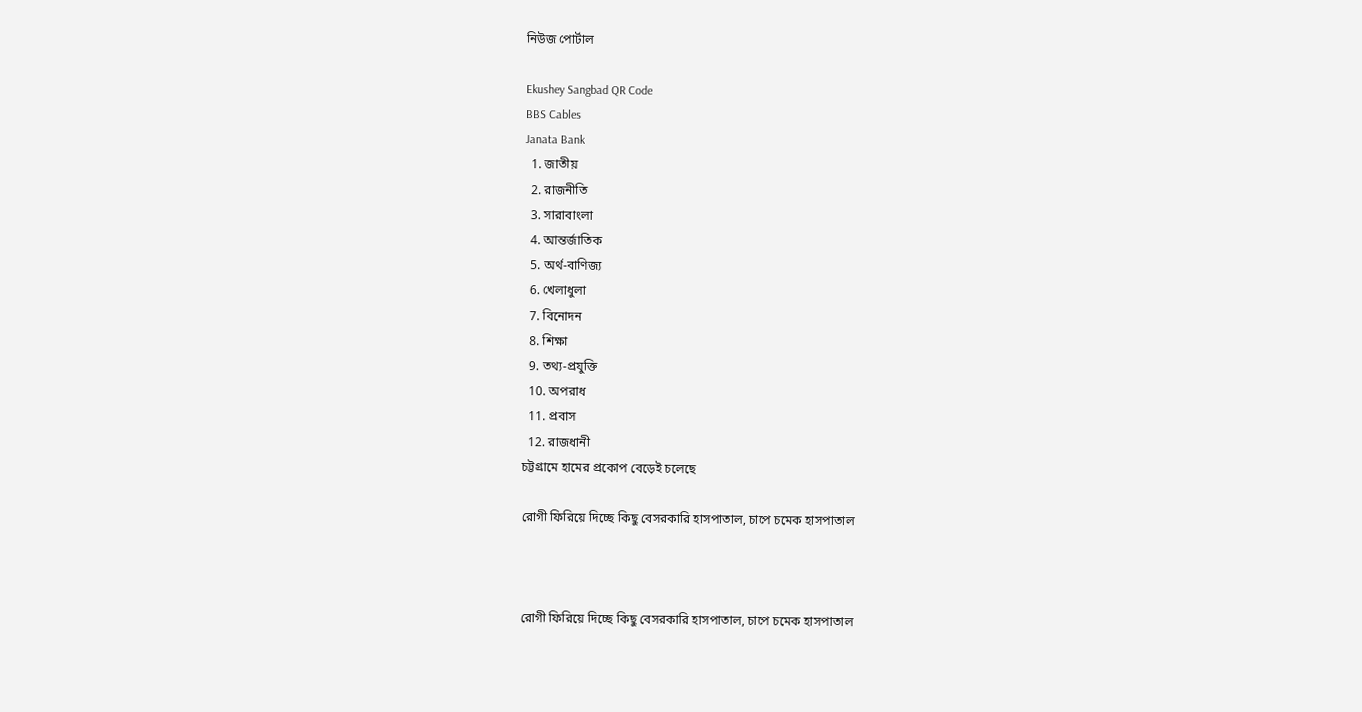নিউজ পোর্টাল

Ekushey Sangbad QR Code
BBS Cables
Janata Bank
  1. জাতীয়
  2. রাজনীতি
  3. সারাবাংলা
  4. আন্তর্জাতিক
  5. অর্থ-বাণিজ্য
  6. খেলাধুলা
  7. বিনোদন
  8. শিক্ষা
  9. তথ্য-প্রযুক্তি
  10. অপরাধ
  11. প্রবাস
  12. রাজধানী
চট্টগ্রামে হামের প্রকোপ বেড়েই চলেছে

রোগী ফিরিয়ে দিচ্ছে কিছু বেসরকারি হাসপাতাল, চাপে চমেক হাসপাতাল



রোগী ফিরিয়ে দিচ্ছে কিছু বেসরকারি হাসপাতাল, চাপে চমেক হাসপাতাল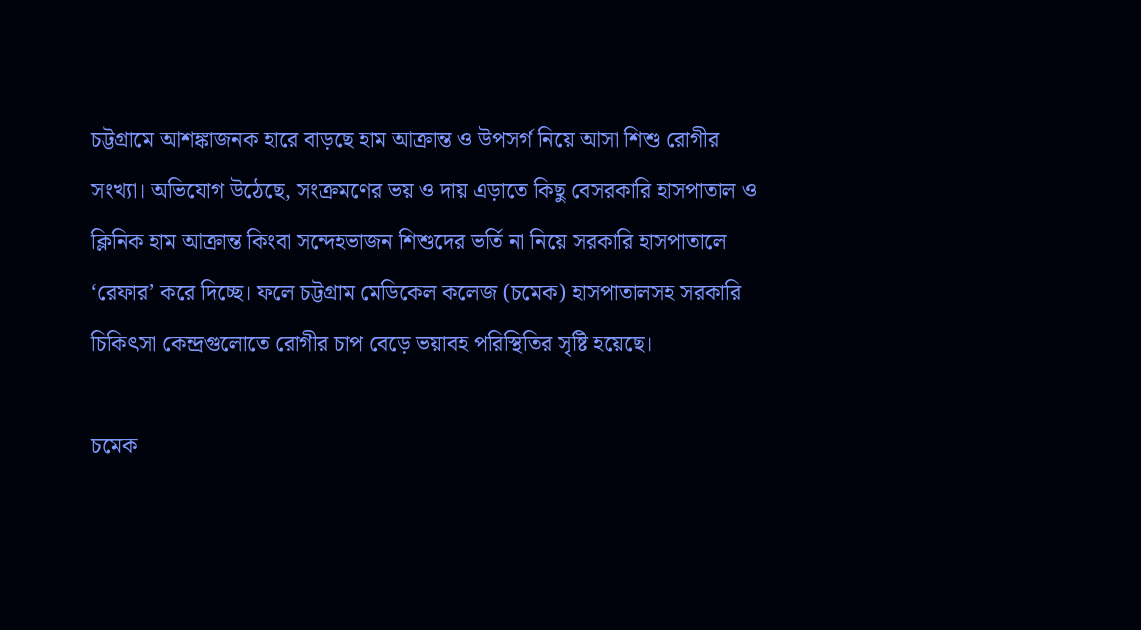চট্টগ্রামে আশঙ্কাজনক হারে বাড়ছে হাম আক্রান্ত ও উপসর্গ নিয়ে আসা শিশু রোগীর সংখ্যা। অভিযোগ উঠেছে, সংক্রমণের ভয় ও দায় এড়াতে কিছু বেসরকারি হাসপাতাল ও ক্লিনিক হাম আক্রান্ত কিংবা সন্দেহভাজন শিশুদের ভর্তি না নিয়ে সরকারি হাসপাতালে ‘রেফার’ করে দিচ্ছে। ফলে চট্টগ্রাম মেডিকেল কলেজ (চমেক) হাসপাতালসহ সরকারি চিকিৎসা কেন্দ্রগুলোতে রোগীর চাপ বেড়ে ভয়াবহ পরিস্থিতির সৃষ্টি হয়েছে।

চমেক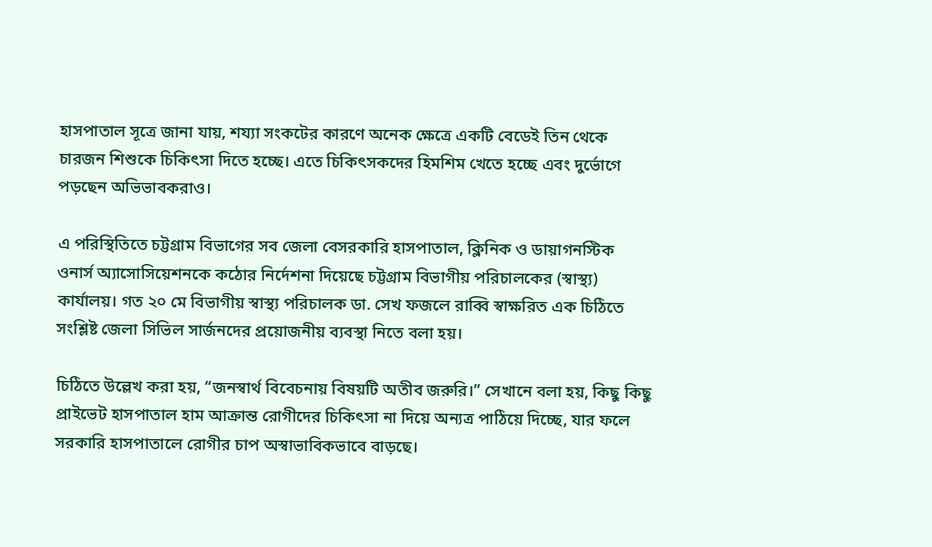হাসপাতাল সূত্রে জানা যায়, শয্যা সংকটের কারণে অনেক ক্ষেত্রে একটি বেডেই তিন থেকে চারজন শিশুকে চিকিৎসা দিতে হচ্ছে। এতে চিকিৎসকদের হিমশিম খেতে হচ্ছে এবং দুর্ভোগে পড়ছেন অভিভাবকরাও।

এ পরিস্থিতিতে চট্টগ্রাম বিভাগের সব জেলা বেসরকারি হাসপাতাল, ক্লিনিক ও ডায়াগনস্টিক ওনার্স অ্যাসোসিয়েশনকে কঠোর নির্দেশনা দিয়েছে চট্টগ্রাম বিভাগীয় পরিচালকের (স্বাস্থ্য) কার্যালয়। গত ২০ মে বিভাগীয় স্বাস্থ্য পরিচালক ডা. সেখ ফজলে রাব্বি স্বাক্ষরিত এক চিঠিতে সংশ্লিষ্ট জেলা সিভিল সার্জনদের প্রয়োজনীয় ব্যবস্থা নিতে বলা হয়।

চিঠিতে উল্লেখ করা হয়, “জনস্বার্থ বিবেচনায় বিষয়টি অতীব জরুরি।” সেখানে বলা হয়, কিছু কিছু প্রাইভেট হাসপাতাল হাম আক্রান্ত রোগীদের চিকিৎসা না দিয়ে অন্যত্র পাঠিয়ে দিচ্ছে, যার ফলে সরকারি হাসপাতালে রোগীর চাপ অস্বাভাবিকভাবে বাড়ছে।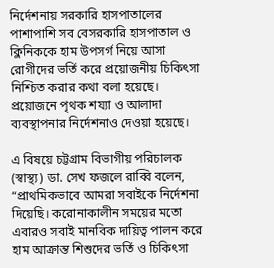নির্দেশনায় সরকারি হাসপাতালের পাশাপাশি সব বেসরকারি হাসপাতাল ও ক্লিনিককে হাম উপসর্গ নিয়ে আসা রোগীদের ভর্তি করে প্রয়োজনীয় চিকিৎসা নিশ্চিত করার কথা বলা হয়েছে। প্রয়োজনে পৃথক শয্যা ও আলাদা ব্যবস্থাপনার নির্দেশনাও দেওয়া হয়েছে।

এ বিষয়ে চট্টগ্রাম বিভাগীয় পরিচালক (স্বাস্থ্য) ডা. সেখ ফজলে রাব্বি বলেন, “প্রাথমিকভাবে আমরা সবাইকে নির্দেশনা দিয়েছি। করোনাকালীন সময়ের মতো এবারও সবাই মানবিক দায়িত্ব পালন করে হাম আক্রান্ত শিশুদের ভর্তি ও চিকিৎসা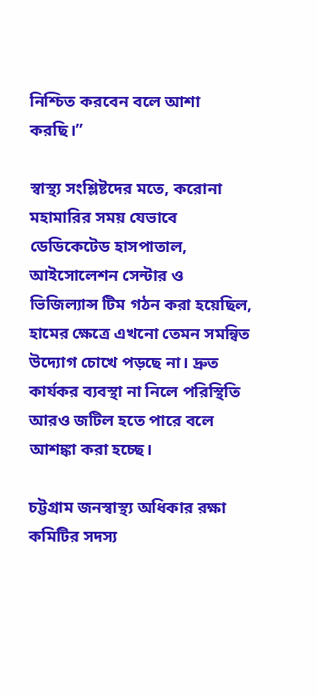নিশ্চিত করবেন বলে আশা করছি।”

স্বাস্থ্য সংশ্লিষ্টদের মতে, করোনা মহামারির সময় যেভাবে ডেডিকেটেড হাসপাতাল, আইসোলেশন সেন্টার ও ভিজিল্যান্স টিম গঠন করা হয়েছিল, হামের ক্ষেত্রে এখনো তেমন সমন্বিত উদ্যোগ চোখে পড়ছে না। দ্রুত কার্যকর ব্যবস্থা না নিলে পরিস্থিতি আরও জটিল হতে পারে বলে আশঙ্কা করা হচ্ছে।

চট্টগ্রাম জনস্বাস্থ্য অধিকার রক্ষা কমিটির সদস্য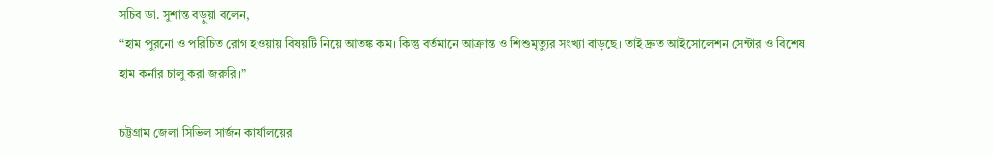সচিব ডা. সুশান্ত বড়ুয়া বলেন,
“হাম পুরনো ও পরিচিত রোগ হওয়ায় বিষয়টি নিয়ে আতঙ্ক কম। কিন্তু বর্তমানে আক্রান্ত ও শিশুমৃত্যুর সংখ্যা বাড়ছে। তাই দ্রুত আইসোলেশন সেন্টার ও বিশেষ হাম কর্নার চালু করা জরুরি।”

চট্টগ্রাম জেলা সিভিল সার্জন কার্যালয়ের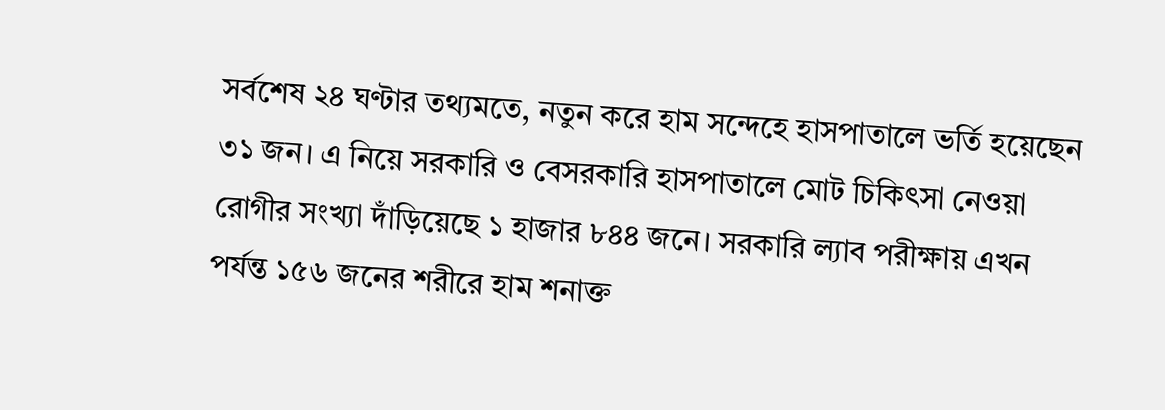সর্বশেষ ২৪ ঘণ্টার তথ্যমতে, নতুন করে হাম সন্দেহে হাসপাতালে ভর্তি হয়েছেন ৩১ জন। এ নিয়ে সরকারি ও বেসরকারি হাসপাতালে মোট চিকিৎসা নেওয়া রোগীর সংখ্যা দাঁড়িয়েছে ১ হাজার ৮৪৪ জনে। সরকারি ল্যাব পরীক্ষায় এখন পর্যন্ত ১৫৬ জনের শরীরে হাম শনাক্ত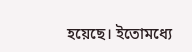হয়েছে। ইতোমধ্যে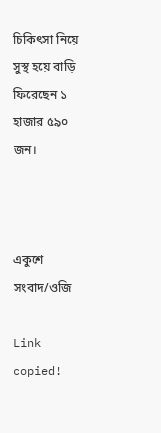চিকিৎসা নিয়ে সুস্থ হয়ে বাড়ি ফিরেছেন ১ হাজার ৫৯০ জন।



একুশে  সংবাদ/ওজি

Link copied!